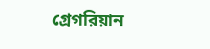গ্রেগরিয়ান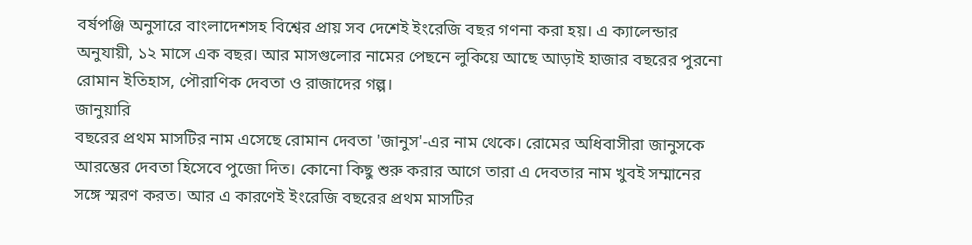বর্ষপঞ্জি অনুসারে বাংলাদেশসহ বিশ্বের প্রায় সব দেশেই ইংরেজি বছর গণনা করা হয়। এ ক্যালেন্ডার অনুযায়ী, ১২ মাসে এক বছর। আর মাসগুলোর নামের পেছনে লুকিয়ে আছে আড়াই হাজার বছরের পুরনো রোমান ইতিহাস, পৌরাণিক দেবতা ও রাজাদের গল্প।
জানুয়ারি
বছরের প্রথম মাসটির নাম এসেছে রোমান দেবতা 'জানুস'-এর নাম থেকে। রোমের অধিবাসীরা জানুসকে আরম্ভের দেবতা হিসেবে পুজো দিত। কোনো কিছু শুরু করার আগে তারা এ দেবতার নাম খুবই সম্মানের সঙ্গে স্মরণ করত। আর এ কারণেই ইংরেজি বছরের প্রথম মাসটির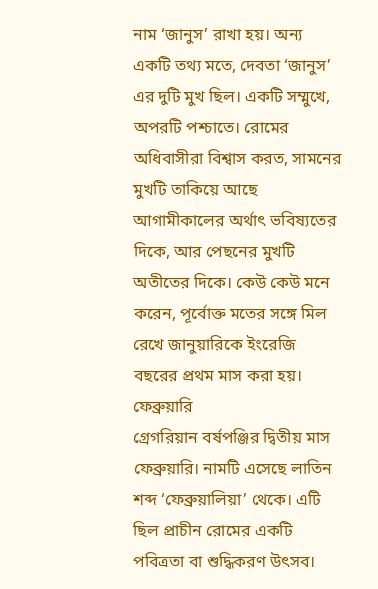নাম ‘জানুস’ রাখা হয়। অন্য একটি তথ্য মতে, দেবতা ‘জানুস’ এর দুটি মুখ ছিল। একটি সম্মুখে, অপরটি পশ্চাতে। রোমের অধিবাসীরা বিশ্বাস করত, সামনের মুখটি তাকিয়ে আছে আগামীকালের অর্থাৎ ভবিষ্যতের দিকে, আর পেছনের মুখটি অতীতের দিকে। কেউ কেউ মনে করেন, পূর্বোক্ত মতের সঙ্গে মিল রেখে জানুয়ারিকে ইংরেজি বছরের প্রথম মাস করা হয়।
ফেব্রুয়ারি
গ্রেগরিয়ান বর্ষপঞ্জির দ্বিতীয় মাস ফেব্রুয়ারি। নামটি এসেছে লাতিন শব্দ ‘ফেব্রুয়ালিয়া’ থেকে। এটি ছিল প্রাচীন রোমের একটি পবিত্রতা বা শুদ্ধিকরণ উৎসব।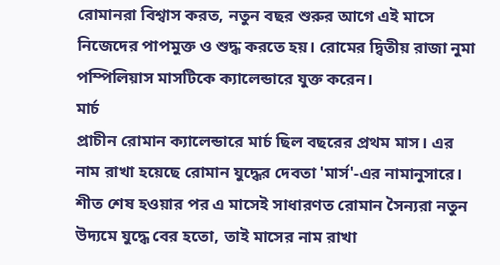রোমানরা বিশ্বাস করত, নতুন বছর শুরুর আগে এই মাসে নিজেদের পাপমুক্ত ও শুদ্ধ করতে হয়। রোমের দ্বিতীয় রাজা নুমা পম্পিলিয়াস মাসটিকে ক্যালেন্ডারে যুক্ত করেন।
মার্চ
প্রাচীন রোমান ক্যালেন্ডারে মার্চ ছিল বছরের প্রথম মাস। এর নাম রাখা হয়েছে রোমান যুদ্ধের দেবতা 'মার্স'-এর নামানুসারে। শীত শেষ হওয়ার পর এ মাসেই সাধারণত রোমান সৈন্যরা নতুন উদ্যমে যুদ্ধে বের হতো, তাই মাসের নাম রাখা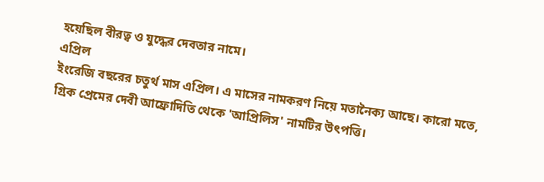হয়েছিল বীরত্ব ও যুদ্ধের দেবতার নামে।
এপ্রিল
ইংরেজি বছরের চতুর্থ মাস এপ্রিল। এ মাসের নামকরণ নিয়ে মতানৈক্য আছে। কারো মতে, গ্রিক প্রেমের দেবী আফ্রোদিতি থেকে 'আপ্রিলিস' নামটির উৎপত্তি।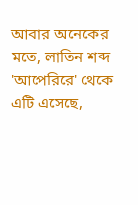আবার অনেকের মতে, লাতিন শব্দ 'আপেরিরে' থেকে এটি এসেছে,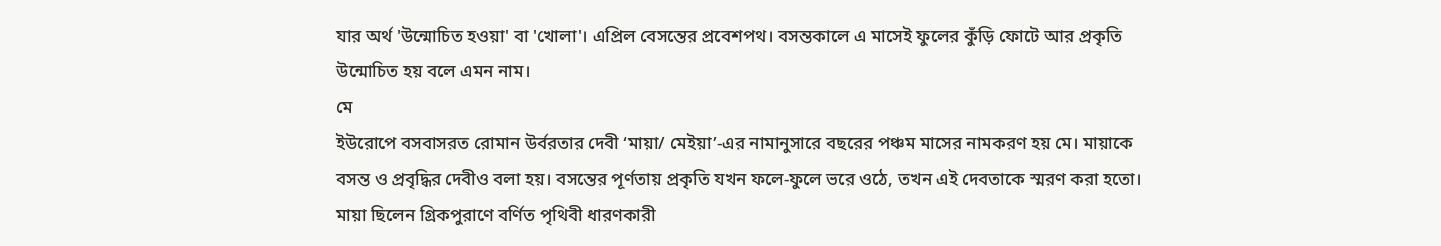যার অর্থ 'উন্মোচিত হওয়া' বা 'খোলা'। এপ্রিল বেসন্তের প্রবেশপথ। বসন্তকালে এ মাসেই ফুলের কুঁড়ি ফোটে আর প্রকৃতি উন্মোচিত হয় বলে এমন নাম।
মে
ইউরোপে বসবাসরত রোমান উর্বরতার দেবী ‘মায়া/ মেইয়া’-এর নামানুসারে বছরের পঞ্চম মাসের নামকরণ হয় মে। মায়াকে বসন্ত ও প্রবৃদ্ধির দেবীও বলা হয়। বসন্তের পূর্ণতায় প্রকৃতি যখন ফলে-ফুলে ভরে ওঠে, তখন এই দেবতাকে স্মরণ করা হতো। মায়া ছিলেন গ্রিকপুরাণে বর্ণিত পৃথিবী ধারণকারী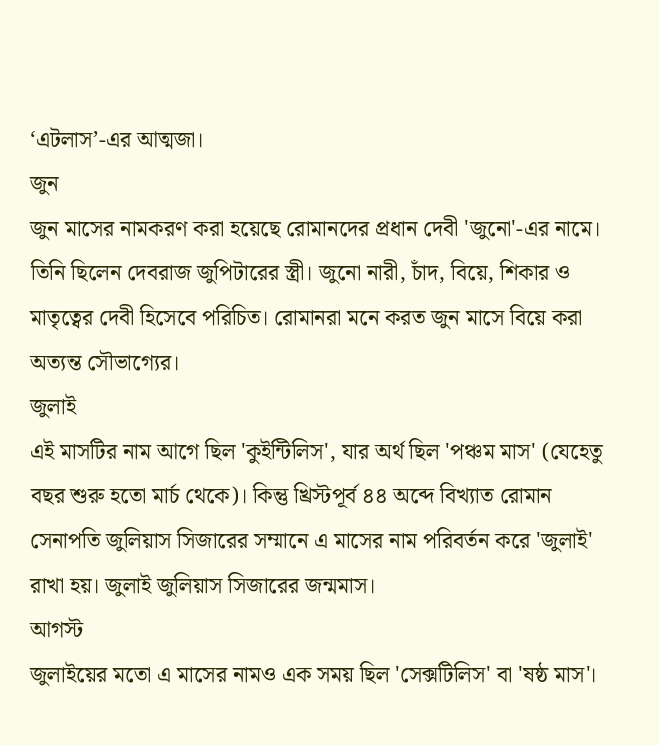‘এটলাস’-এর আত্মজা।
জুন
জুন মাসের নামকরণ করা হয়েছে রোমানদের প্রধান দেবী 'জুনো'-এর নামে। তিনি ছিলেন দেবরাজ জুপিটারের স্ত্রী। জুনো নারী, চাঁদ, বিয়ে, শিকার ও মাতৃত্বের দেবী হিসেবে পরিচিত। রোমানরা মনে করত জুন মাসে বিয়ে করা অত্যন্ত সৌভাগ্যের।
জুলাই
এই মাসটির নাম আগে ছিল 'কুইন্টিলিস', যার অর্থ ছিল 'পঞ্চম মাস' (যেহেতু বছর শুরু হতো মার্চ থেকে)। কিন্তু খ্রিস্টপূর্ব ৪৪ অব্দে বিখ্যাত রোমান সেনাপতি জুলিয়াস সিজারের সম্মানে এ মাসের নাম পরিবর্তন করে 'জুলাই' রাখা হয়। জুলাই জুলিয়াস সিজারের জন্মমাস।
আগস্ট
জুলাইয়ের মতো এ মাসের নামও এক সময় ছিল 'সেক্সটিলিস' বা 'ষষ্ঠ মাস'।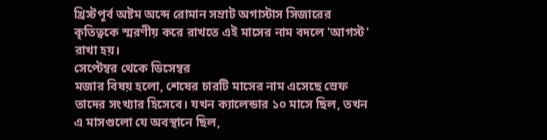খ্রিস্টপূর্ব অষ্টম অব্দে রোমান সম্রাট অগাস্টাস সিজারের কৃতিত্বকে স্মরণীয় করে রাখতে এই মাসের নাম বদলে 'আগস্ট' রাখা হয়।
সেপ্টেম্বর থেকে ডিসেম্বর
মজার বিষয় হলো, শেষের চারটি মাসের নাম এসেছে স্রেফ তাদের সংখ্যার হিসেবে। যখন ক্যালেন্ডার ১০ মাসে ছিল, তখন এ মাসগুলো যে অবস্থানে ছিল,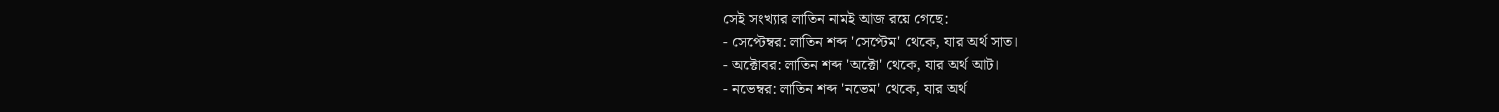সেই সংখ্যার লাতিন নামই আজ রয়ে গেছে:
- সেপ্টেম্বর: লাতিন শব্দ 'সেপ্টেম' থেকে, যার অর্থ সাত।
- অক্টোবর: লাতিন শব্দ 'অক্টো' থেকে, যার অর্থ আট।
- নভেম্বর: লাতিন শব্দ 'নভেম' থেকে, যার অর্থ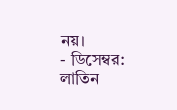নয়।
- ডিসেম্বর: লাতিন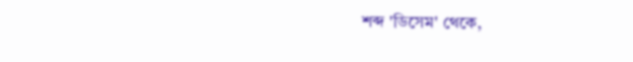শব্দ 'ডিসেম' থেকে,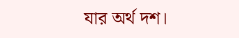যার অর্থ দশ।